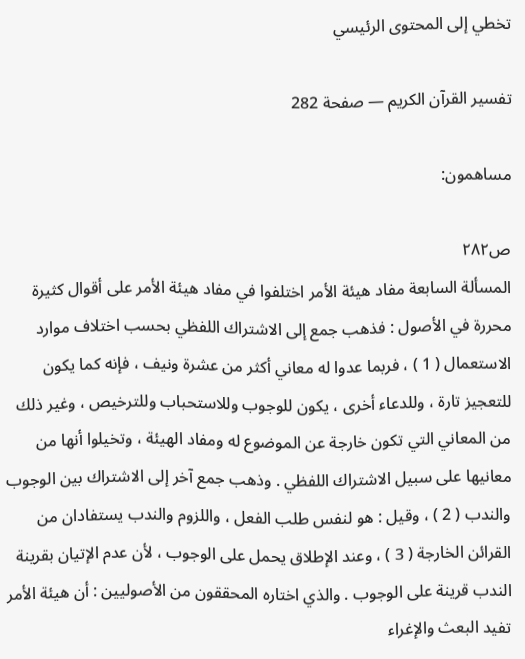تخطي إلى المحتوى الرئيسي

تفسير القرآن الكريم — صفحة 282

مساهمون:

ص٢٨٢
المسألة السابعة مفاد هيئة الأمر اختلفوا في مفاد هيئة الأمر على أقوال كثيرة محررة في الأصول : فذهب جمع إلى الاشتراك اللفظي بحسب اختلاف موارد الاستعمال ( 1 ) ، فربما عدوا له معاني أكثر من عشرة ونيف ، فإنه كما يكون للتعجيز تارة ، وللدعاء أخرى ، يكون للوجوب وللاستحباب وللترخيص ، وغير ذلك من المعاني التي تكون خارجة عن الموضوع له ومفاد الهيئة ، وتخيلوا أنها من معانيها على سبيل الاشتراك اللفظي . وذهب جمع آخر إلى الاشتراك بين الوجوب والندب ( 2 ) ، وقيل : هو لنفس طلب الفعل ، واللزوم والندب يستفادان من القرائن الخارجة ( 3 ) ، وعند الإطلاق يحمل على الوجوب ، لأن عدم الإتيان بقرينة الندب قرينة على الوجوب . والذي اختاره المحققون من الأصوليين : أن هيئة الأمر تفيد البعث والإغراء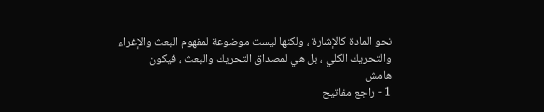نحو المادة كالإشارة ، ولكنها ليست موضوعة لمفهوم البعث والإغراء والتحريك الكلي ، بل هي لمصداق التحريك والبعث ، فيكون
هامش
1 - راجع مفاتيح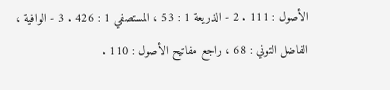الأصول : 111 . 2 - الذريعة 1 : 53 ، المستصفي 1 : 426 . 3 - الوافية ، الفاضل التوني : 68 ، راجع مفاتيح الأصول : 110 .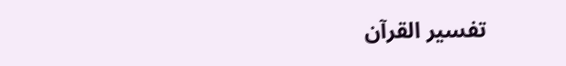تفسير القرآن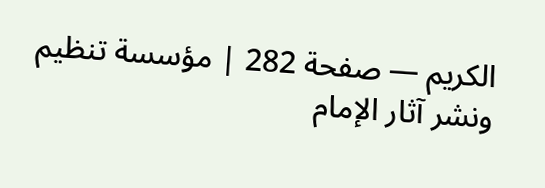الكريم — صفحة 282 | مؤسسة تنظيم ونشر آثار الإمام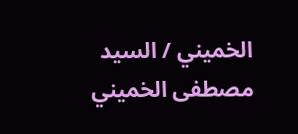الخميني / السيد مصطفى الخميني